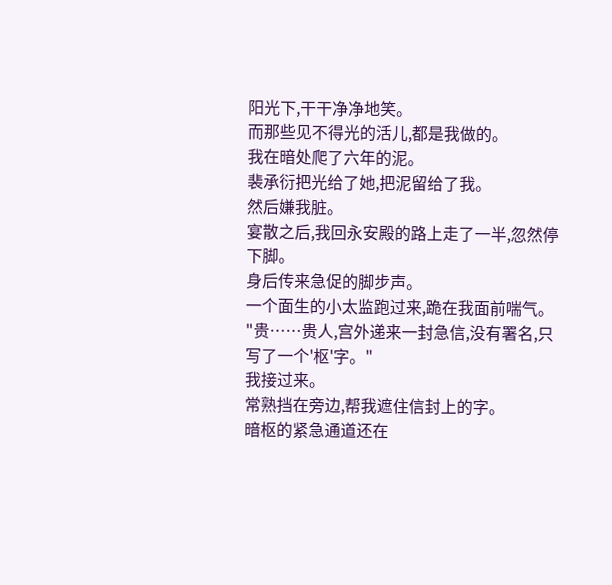阳光下,干干净净地笑。
而那些见不得光的活儿,都是我做的。
我在暗处爬了六年的泥。
裴承衍把光给了她,把泥留给了我。
然后嫌我脏。
宴散之后,我回永安殿的路上走了一半,忽然停下脚。
身后传来急促的脚步声。
一个面生的小太监跑过来,跪在我面前喘气。
"贵……贵人,宫外递来一封急信,没有署名,只写了一个'枢'字。"
我接过来。
常熟挡在旁边,帮我遮住信封上的字。
暗枢的紧急通道还在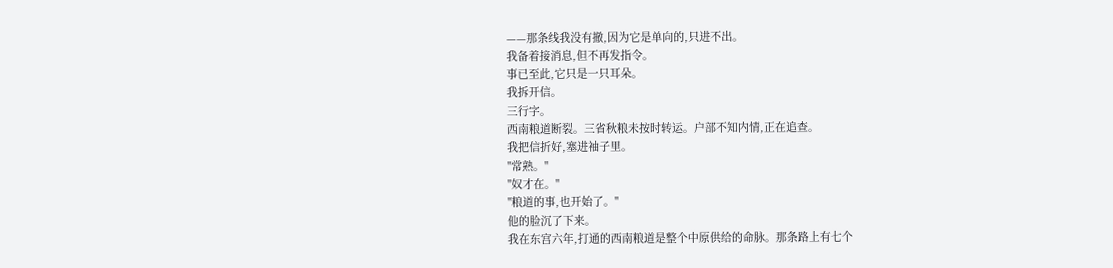——那条线我没有撤,因为它是单向的,只进不出。
我备着接消息,但不再发指令。
事已至此,它只是一只耳朵。
我拆开信。
三行字。
西南粮道断裂。三省秋粮未按时转运。户部不知内情,正在追查。
我把信折好,塞进袖子里。
"常熟。"
"奴才在。"
"粮道的事,也开始了。"
他的脸沉了下来。
我在东宫六年,打通的西南粮道是整个中原供给的命脉。那条路上有七个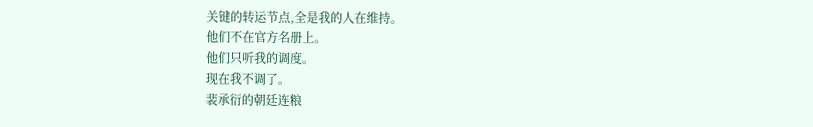关键的转运节点,全是我的人在维持。
他们不在官方名册上。
他们只听我的调度。
现在我不调了。
裴承衍的朝廷连粮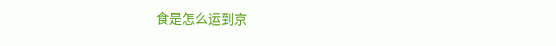食是怎么运到京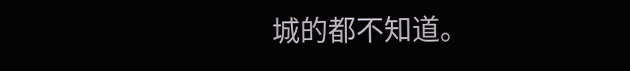城的都不知道。